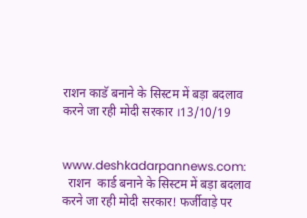राशन काडॅ बनाने के सिस्टम में बड़ा बदलाव करने जा रही मोदी सरकार ।13/10/19


www.deshkadarpannews.com:
  राशन  कार्ड बनाने के सिस्टम में बड़ा बदलाव करने जा रही मोदी सरकार! फर्जीवाड़े पर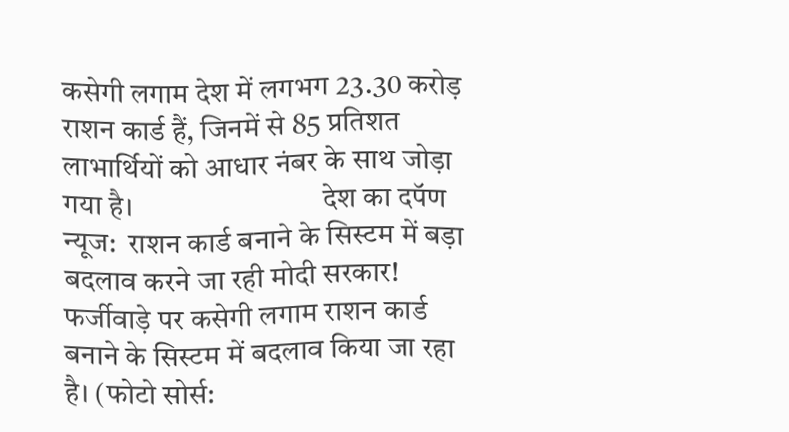कसेगी लगाम देश में लगभग 23.30 करोड़ राशन कार्ड हैं, जिनमें से 85 प्रतिशत लाभार्थियों को आधार नंबर के साथ जोड़ा गया है।                           देश का दपॅण न्यूज:  राशन कार्ड बनाने के सिस्टम में बड़ा बदलाव करने जा रही मोदी सरकार! फर्जीवाड़े पर कसेगी लगाम राशन कार्ड बनाने के सिस्टम में बदलाव किया जा रहा है। (फोटो सोर्स: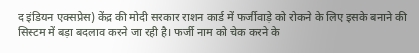द इंडियन एक्सप्रेस) केंद्र की मोदी सरकार राशन कार्ड में फर्जीवाड़े को रोकने के लिए इसके बनाने की सिस्टम में बड़ा बदलाव करने जा रही है। फर्जी नाम को चेक करने के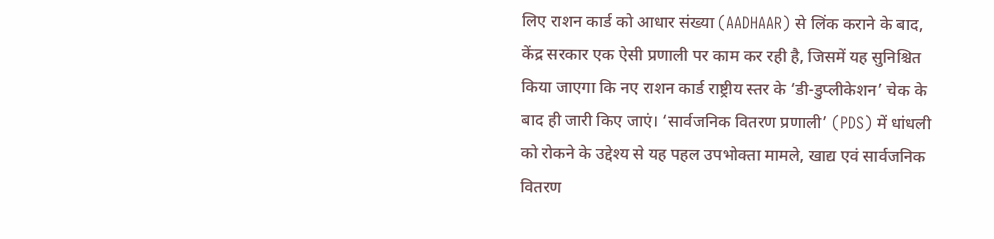लिए राशन कार्ड को आधार संख्या (AADHAAR) से लिंक कराने के बाद, केंद्र सरकार एक ऐसी प्रणाली पर काम कर रही है, जिसमें यह सुनिश्चित किया जाएगा कि नए राशन कार्ड राष्ट्रीय स्तर के ‘डी-डुप्लीकेशन’ चेक के बाद ही जारी किए जाएं। ‘सार्वजनिक वितरण प्रणाली’ (PDS) में धांधली को रोकने के उद्देश्य से यह पहल उपभोक्ता मामले, खाद्य एवं सार्वजनिक वितरण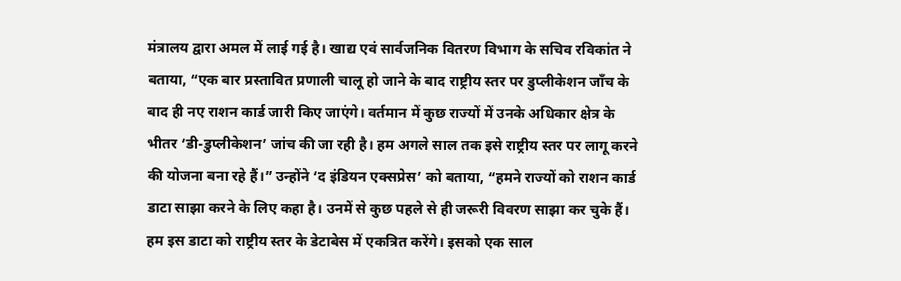मंत्रालय द्वारा अमल में लाई गई है। खाद्य एवं सार्वजनिक वितरण विभाग के सचिव रविकांत ने बताया, “एक बार प्रस्तावित प्रणाली चालू हो जाने के बाद राष्ट्रीय स्तर पर डुप्लीकेशन जाँच के बाद ही नए राशन कार्ड जारी किए जाएंगे। वर्तमान में कुछ राज्यों में उनके अधिकार क्षेत्र के भीतर ‘डी-डुप्लीकेशन’ जांच की जा रही है। हम अगले साल तक इसे राष्ट्रीय स्तर पर लागू करने की योजना बना रहे हैं।” उन्होंने ‘द इंडियन एक्सप्रेस’ को बताया, “हमने राज्यों को राशन कार्ड डाटा साझा करने के लिए कहा है। उनमें से कुछ पहले से ही जरूरी विवरण साझा कर चुके हैं। हम इस डाटा को राष्ट्रीय स्तर के डेटाबेस में एकत्रित करेंगे। इसको एक साल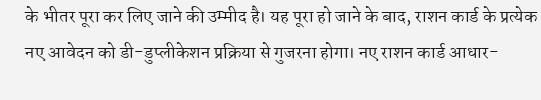के भीतर पूरा कर लिए जाने की उम्मीद है। यह पूरा हो जाने के बाद, राशन कार्ड के प्रत्येक नए आवेदन को डी-डुप्लीकेशन प्रक्रिया से गुजरना होगा। नए राशन कार्ड आधार-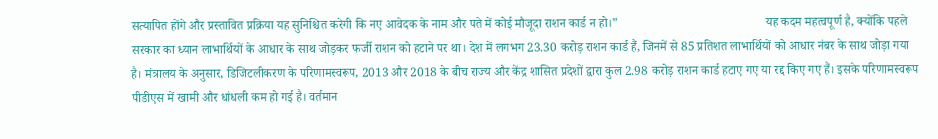सत्यापित होंगे और प्रस्तावित प्रक्रिया यह सुनिश्चित करेगी कि नए आवेदक के नाम और पते में कोई मौजूदा राशन कार्ड न हो।”                                               यह कदम महत्वपूर्ण है, क्योंकि पहले सरकार का ध्यान लाभार्थियों के आधार के साथ जोड़कर फर्जी राशन को हटाने पर था। देश में लगभग 23.30 करोड़ राशन कार्ड हैं, जिनमें से 85 प्रतिशत लाभार्थियों को आधार नंबर के साथ जोड़ा गया है। मंत्रालय के अनुसार, डिजिटलीकरण के परिणामस्वरूप, 2013 और 2018 के बीच राज्य और केंद्र शासित प्रदेशों द्वारा कुल 2.98 करोड़ राशन कार्ड हटाए गए या रद्द किए गए हैं। इसके परिणामस्वरूप पीडीएस में खामी और धांधली कम हो गई है। वर्तमान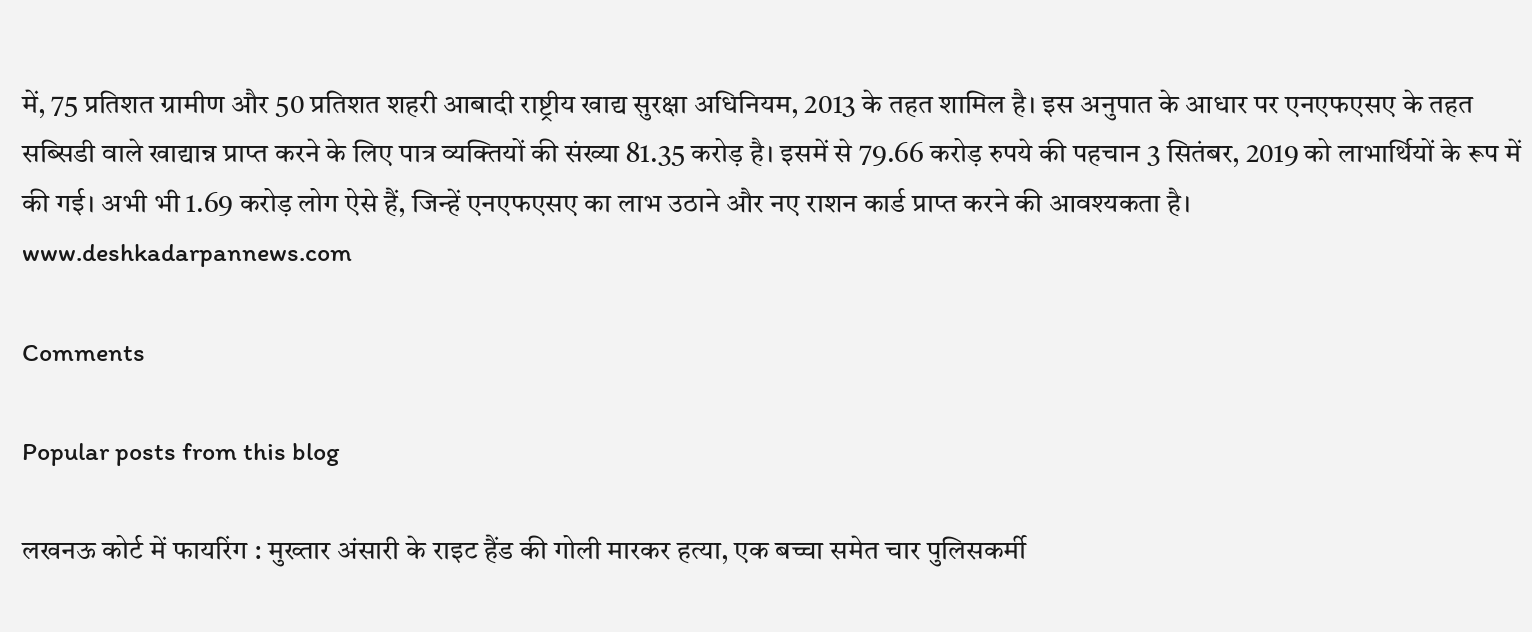में, 75 प्रतिशत ग्रामीण और 50 प्रतिशत शहरी आबादी राष्ट्रीय खाद्य सुरक्षा अधिनियम, 2013 के तहत शामिल है। इस अनुपात के आधार पर एनएफएसए के तहत सब्सिडी वाले खाद्यान्न प्राप्त करने के लिए पात्र व्यक्तियों की संख्या 81.35 करोड़ है। इसमें से 79.66 करोड़ रुपये की पहचान 3 सितंबर, 2019 को लाभार्थियों के रूप में की गई। अभी भी 1.69 करोड़ लोग ऐसे हैं, जिन्हें एनएफएसए का लाभ उठाने और नए राशन कार्ड प्राप्त करने की आवश्यकता है।                   www.deshkadarpannews.com

Comments

Popular posts from this blog

लखनऊ कोर्ट में फायरिंग : मुख्तार अंसारी के राइट हैंड की गोली मारकर हत्या, एक बच्चा समेत चार पुलिसकर्मी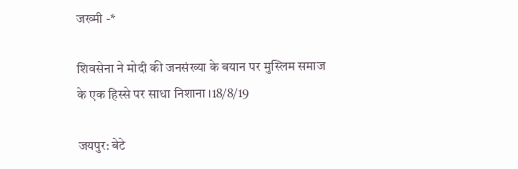जख्मी -*

शिवसेना ने मोदी की जनसंख्या के बयान पर मुस्लिम समाज के एक हिस्से पर साधा निशाना ।18/8/19

जयपुर: बेटे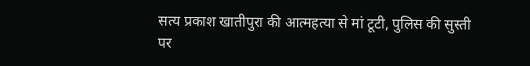सत्य प्रकाश खातीपुरा की आत्महत्या से मां टूटी, पुलिस की सुस्ती पर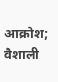आक्रोश; वैशाली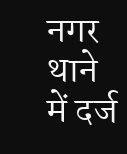नगर थाने में दर्ज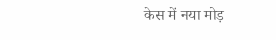केस में नया मोड़